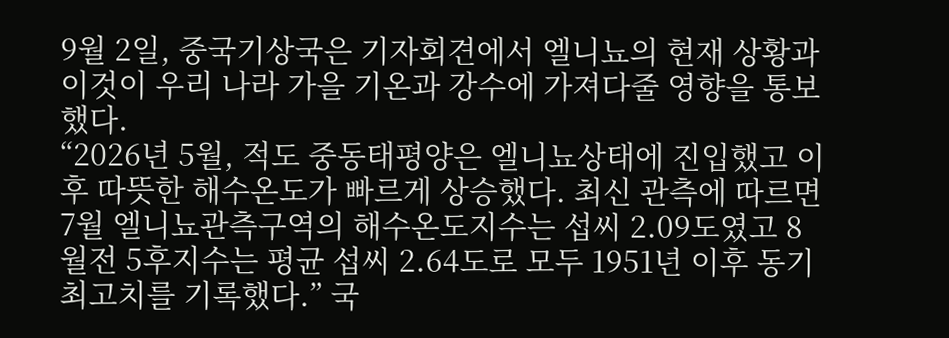9월 2일, 중국기상국은 기자회견에서 엘니뇨의 현재 상황과 이것이 우리 나라 가을 기온과 강수에 가져다줄 영향을 통보했다.
“2026년 5월, 적도 중동태평양은 엘니뇨상태에 진입했고 이후 따뜻한 해수온도가 빠르게 상승했다. 최신 관측에 따르면 7월 엘니뇨관측구역의 해수온도지수는 섭씨 2.09도였고 8월전 5후지수는 평균 섭씨 2.64도로 모두 1951년 이후 동기 최고치를 기록했다.” 국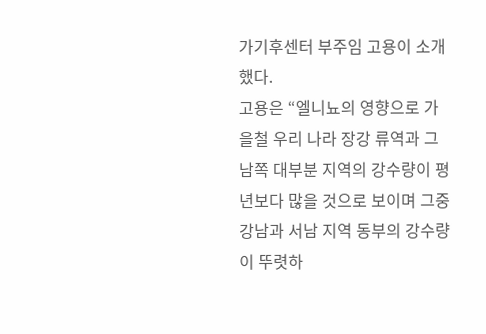가기후센터 부주임 고용이 소개했다.
고용은 “엘니뇨의 영향으로 가을철 우리 나라 장강 류역과 그 남쪽 대부분 지역의 강수량이 평년보다 많을 것으로 보이며 그중 강남과 서남 지역 동부의 강수량이 뚜렷하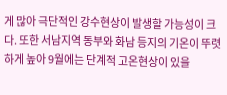게 많아 극단적인 강수현상이 발생할 가능성이 크다. 또한 서남지역 동부와 화남 등지의 기온이 뚜렷하게 높아 9월에는 단계적 고온현상이 있을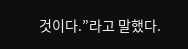것이다.”라고 말했다.